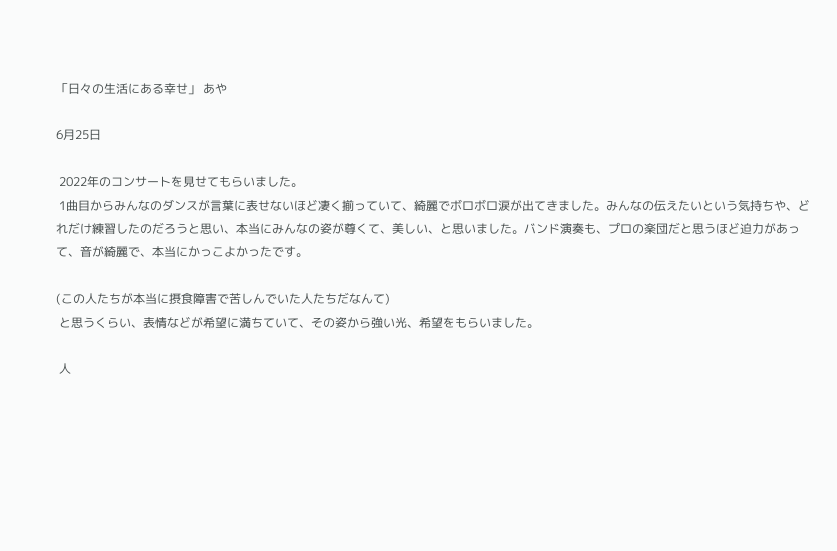「日々の生活にある幸せ」 あや

6月25日

 2022年のコンサートを見せてもらいました。
 1曲目からみんなのダンスが言葉に表せないほど凄く揃っていて、綺麗でボロボロ涙が出てきました。みんなの伝えたいという気持ちや、どれだけ練習したのだろうと思い、本当にみんなの姿が尊くて、美しい、と思いました。バンド演奏も、プロの楽団だと思うほど迫力があって、音が綺麗で、本当にかっこよかったです。

(この人たちが本当に摂食障害で苦しんでいた人たちだなんて)
 と思うくらい、表情などが希望に満ちていて、その姿から強い光、希望をもらいました。

 人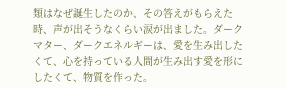類はなぜ誕生したのか、その答えがもらえた時、声が出そうなくらい涙が出ました。ダークマター、ダークエネルギーは、愛を生み出したくて、心を持っている人間が生み出す愛を形にしたくて、物質を作った。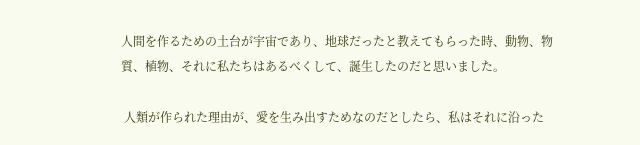人間を作るための土台が宇宙であり、地球だったと教えてもらった時、動物、物質、植物、それに私たちはあるべくして、誕生したのだと思いました。

 人類が作られた理由が、愛を生み出すためなのだとしたら、私はそれに沿った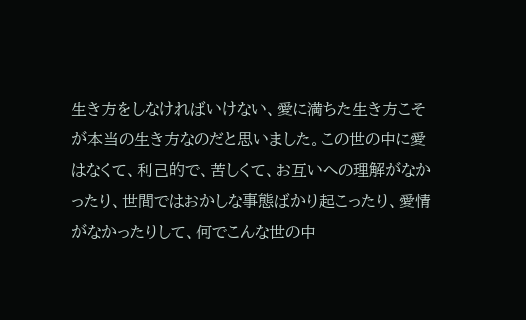生き方をしなければいけない、愛に満ちた生き方こそが本当の生き方なのだと思いました。この世の中に愛はなくて、利己的で、苦しくて、お互いへの理解がなかったり、世間ではおかしな事態ばかり起こったり、愛情がなかったりして、何でこんな世の中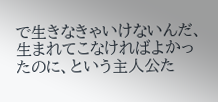で生きなきゃいけないんだ、生まれてこなければよかったのに、という主人公た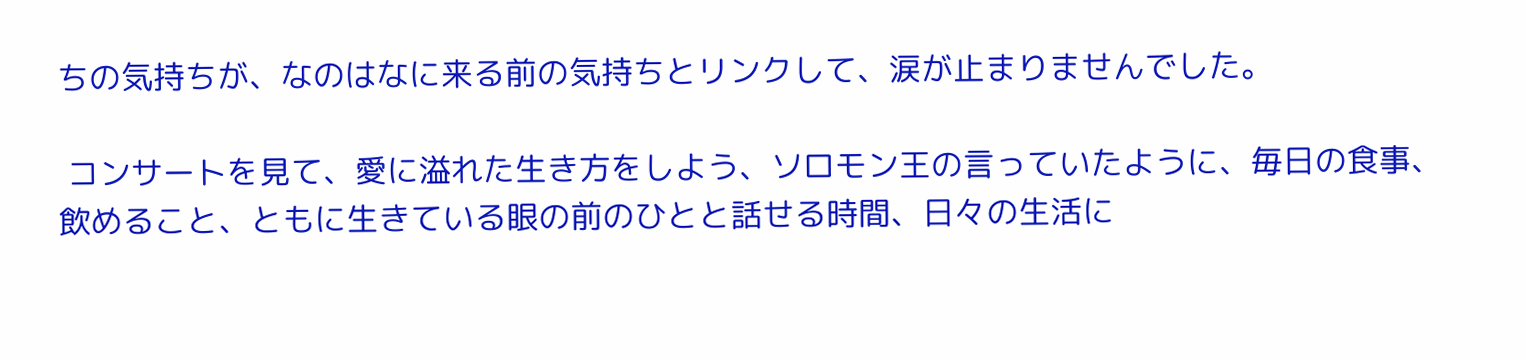ちの気持ちが、なのはなに来る前の気持ちとリンクして、涙が止まりませんでした。

 コンサートを見て、愛に溢れた生き方をしよう、ソロモン王の言っていたように、毎日の食事、飲めること、ともに生きている眼の前のひとと話せる時間、日々の生活に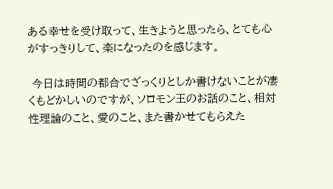ある幸せを受け取って、生きようと思ったら、とても心がすっきりして、楽になったのを感じます。

 今日は時間の都合でざっくりとしか書けないことが凄くもどかしいのですが、ソロモン王のお話のこと、相対性理論のこと、愛のこと、また書かせてもらえた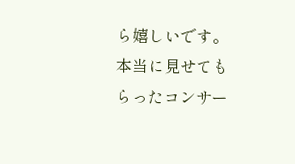ら嬉しいです。本当に見せてもらったコンサー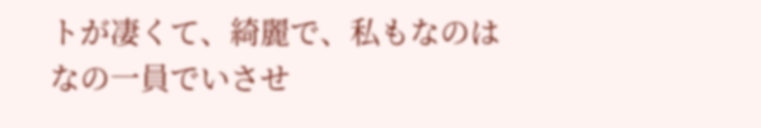トが凄くて、綺麗で、私もなのはなの一員でいさせ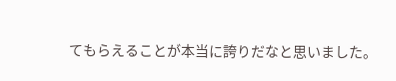てもらえることが本当に誇りだなと思いました。